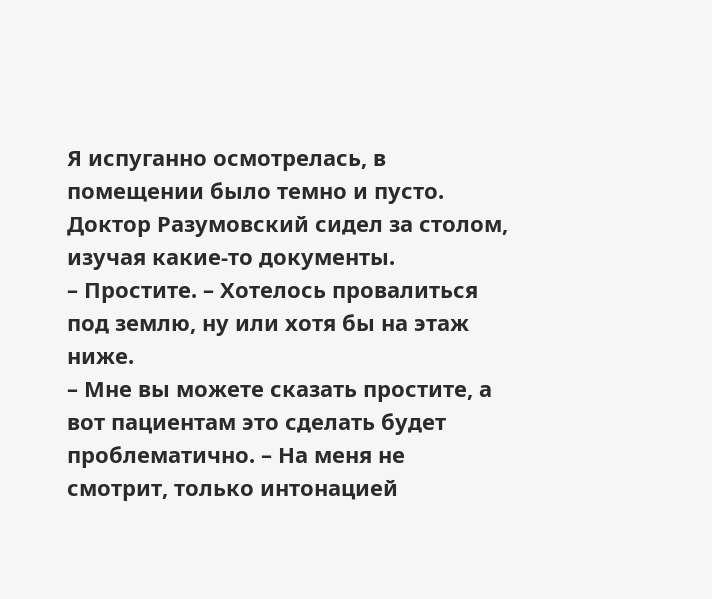Я испуганно осмотрелась, в помещении было темно и пусто. Доктор Разумовский сидел за столом, изучая какие-то документы.
– Простите. – Хотелось провалиться под землю, ну или хотя бы на этаж ниже.
– Мне вы можете сказать простите, а вот пациентам это сделать будет проблематично. – На меня не смотрит, только интонацией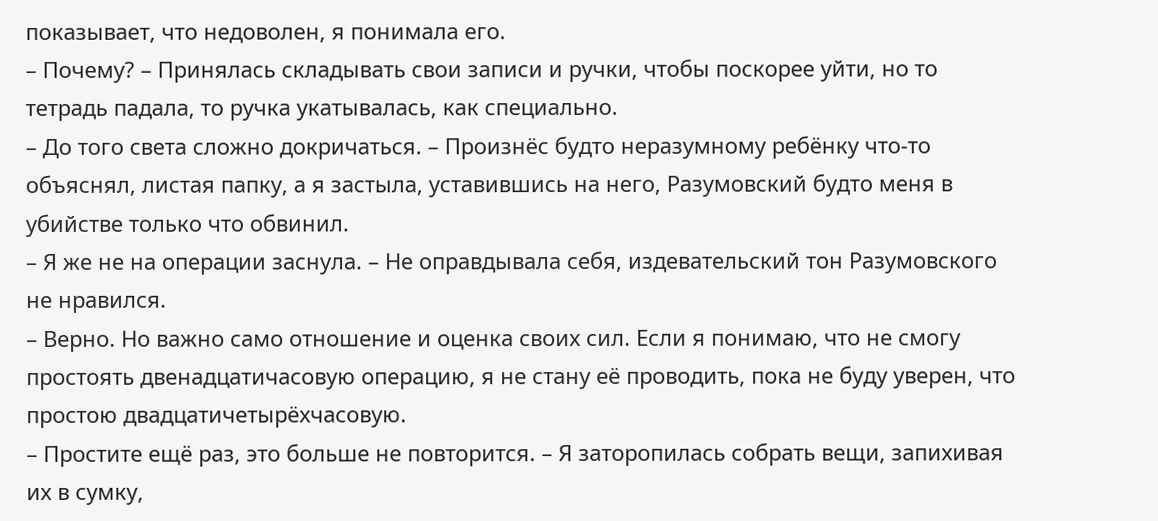показывает, что недоволен, я понимала его.
– Почему? – Принялась складывать свои записи и ручки, чтобы поскорее уйти, но то тетрадь падала, то ручка укатывалась, как специально.
– До того света сложно докричаться. – Произнёс будто неразумному ребёнку что-то объяснял, листая папку, а я застыла, уставившись на него, Разумовский будто меня в убийстве только что обвинил.
– Я же не на операции заснула. – Не оправдывала себя, издевательский тон Разумовского не нравился.
– Верно. Но важно само отношение и оценка своих сил. Если я понимаю, что не смогу простоять двенадцатичасовую операцию, я не стану её проводить, пока не буду уверен, что простою двадцатичетырёхчасовую.
– Простите ещё раз, это больше не повторится. – Я заторопилась собрать вещи, запихивая их в сумку,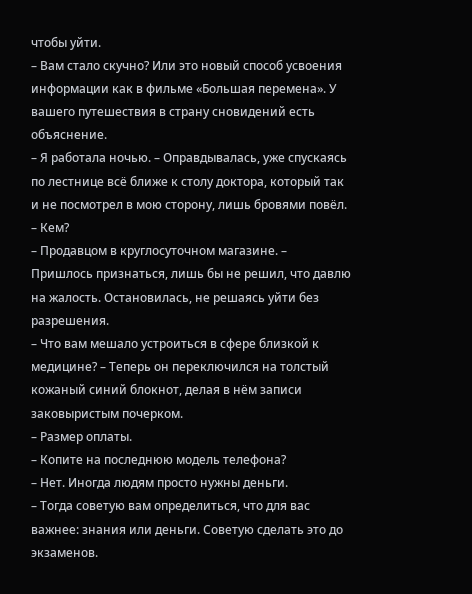чтобы уйти.
– Вам стало скучно? Или это новый способ усвоения информации как в фильме «Большая перемена». У вашего путешествия в страну сновидений есть объяснение.
– Я работала ночью. – Оправдывалась, уже спускаясь по лестнице всё ближе к столу доктора, который так и не посмотрел в мою сторону, лишь бровями повёл.
– Кем?
– Продавцом в круглосуточном магазине. – Пришлось признаться, лишь бы не решил, что давлю на жалость. Остановилась, не решаясь уйти без разрешения.
– Что вам мешало устроиться в сфере близкой к медицине? – Теперь он переключился на толстый кожаный синий блокнот, делая в нём записи заковыристым почерком.
– Размер оплаты.
– Копите на последнюю модель телефона?
– Нет. Иногда людям просто нужны деньги.
– Тогда советую вам определиться, что для вас важнее: знания или деньги. Советую сделать это до экзаменов.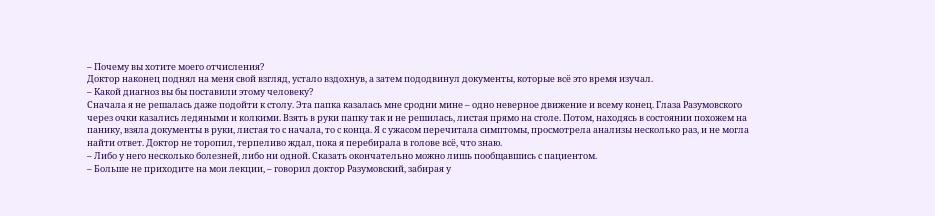– Почему вы хотите моего отчисления?
Доктор наконец поднял на меня свой взгляд, устало вздохнув, а затем пододвинул документы, которые всё это время изучал.
– Какой диагноз вы бы поставили этому человеку?
Сначала я не решалась даже подойти к столу. Эта папка казалась мне сродни мине – одно неверное движение и всему конец. Глаза Разумовского через очки казались ледяными и колкими. Взять в руки папку так и не решилась, листая прямо на столе. Потом, находясь в состоянии похожем на панику, взяла документы в руки, листая то с начала, то с конца. Я с ужасом перечитала симптомы, просмотрела анализы несколько раз, и не могла найти ответ. Доктор не торопил, терпеливо ждал, пока я перебирала в голове всё, что знаю.
– Либо у него несколько болезней, либо ни одной. Сказать окончательно можно лишь пообщавшись с пациентом.
– Больше не приходите на мои лекции, – говорил доктор Разумовский, забирая у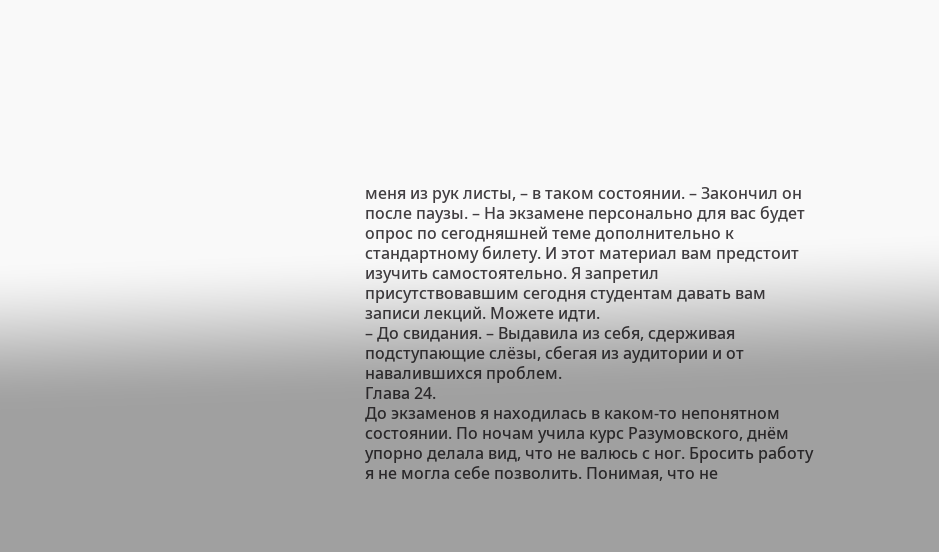меня из рук листы, – в таком состоянии. – Закончил он после паузы. – На экзамене персонально для вас будет опрос по сегодняшней теме дополнительно к стандартному билету. И этот материал вам предстоит изучить самостоятельно. Я запретил присутствовавшим сегодня студентам давать вам записи лекций. Можете идти.
– До свидания. – Выдавила из себя, сдерживая подступающие слёзы, сбегая из аудитории и от навалившихся проблем.
Глава 24.
До экзаменов я находилась в каком-то непонятном состоянии. По ночам учила курс Разумовского, днём упорно делала вид, что не валюсь с ног. Бросить работу я не могла себе позволить. Понимая, что не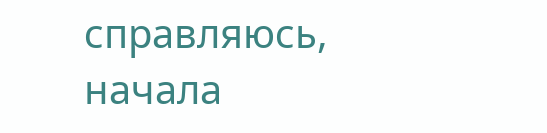справляюсь, начала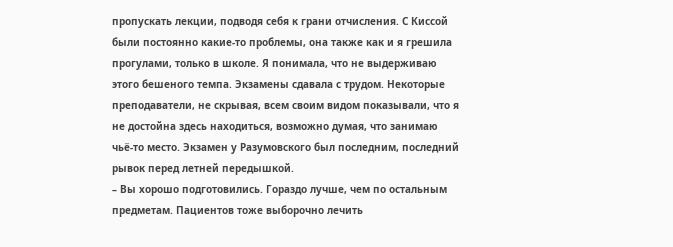пропускать лекции, подводя себя к грани отчисления. С Киссой были постоянно какие-то проблемы, она также как и я грешила прогулами, только в школе. Я понимала, что не выдерживаю этого бешеного темпа. Экзамены сдавала с трудом. Некоторые преподаватели, не скрывая, всем своим видом показывали, что я не достойна здесь находиться, возможно думая, что занимаю чьё-то место. Экзамен у Разумовского был последним, последний рывок перед летней передышкой.
– Вы хорошо подготовились. Гораздо лучше, чем по остальным предметам. Пациентов тоже выборочно лечить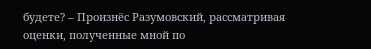будете? – Произнёс Разумовский, рассматривая оценки, полученные мной по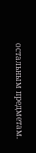остальным предметам.